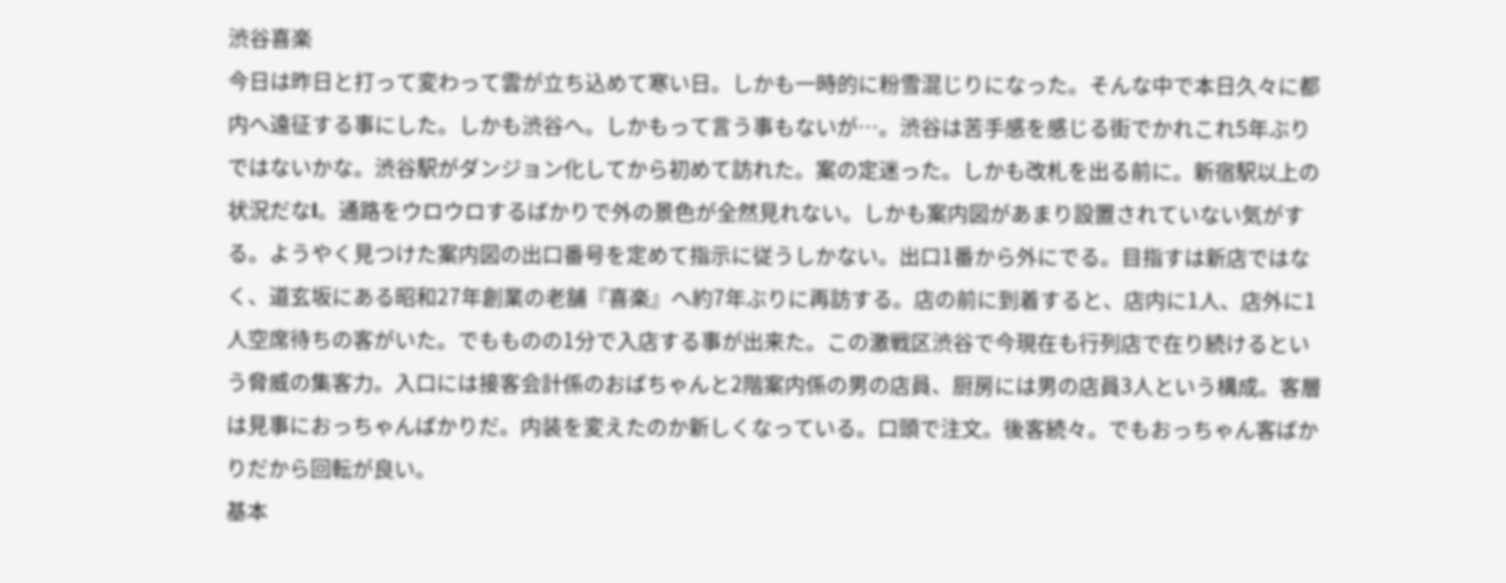渋谷喜楽
今日は昨日と打って変わって雲が立ち込めて寒い日。しかも一時的に粉雪混じりになった。そんな中で本日久々に都内へ遠征する事にした。しかも渋谷へ。しかもって言う事もないが…。渋谷は苦手感を感じる街でかれこれ5年ぶりではないかな。渋谷駅がダンジョン化してから初めて訪れた。案の定迷った。しかも改札を出る前に。新宿駅以上の状況だなl。通路をウロウロするばかりで外の景色が全然見れない。しかも案内図があまり設置されていない気がする。ようやく見つけた案内図の出口番号を定めて指示に従うしかない。出口1番から外にでる。目指すは新店ではなく、道玄坂にある昭和27年創業の老舗『喜楽』へ約7年ぶりに再訪する。店の前に到着すると、店内に1人、店外に1人空席待ちの客がいた。でもものの1分で入店する事が出来た。この激戦区渋谷で今現在も行列店で在り続けるという脅威の集客力。入口には接客会計係のおばちゃんと2階案内係の男の店員、厨房には男の店員3人という構成。客層は見事におっちゃんばかりだ。内装を変えたのか新しくなっている。口頭で注文。後客続々。でもおっちゃん客ばかりだから回転が良い。
基本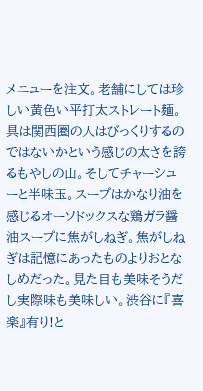メニューを注文。老舗にしては珍しい黄色い平打太ストレート麺。具は関西圏の人はびっくりするのではないかという感じの太さを誇るもやしの山。そしてチャーシューと半味玉。スープはかなり油を感じるオーソドックスな鶏ガラ醤油スープに焦がしねぎ。焦がしねぎは記憶にあったものよりおとなしめだった。見た目も美味そうだし実際味も美味しい。渋谷に『喜楽』有り!と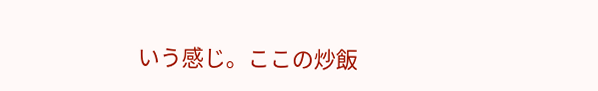いう感じ。ここの炒飯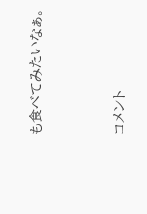も食べてみたいなぁ。




コメント